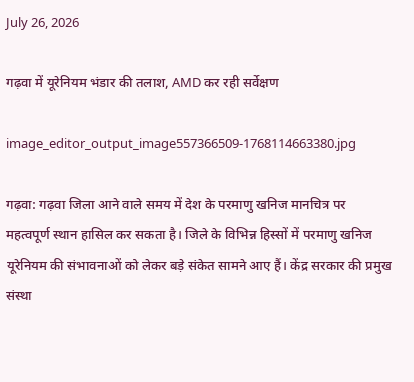July 26, 2026

गढ़वा में यूरेनियम भंडार की तलाश, AMD कर रही सर्वेक्षण

image_editor_output_image557366509-1768114663380.jpg

गढ़वा: गढ़वा जिला आने वाले समय में देश के परमाणु खनिज मानचित्र पर महत्वपूर्ण स्थान हासिल कर सकता है। जिले के विभिन्न हिस्सों में परमाणु खनिज यूरेनियम की संभावनाओं को लेकर बड़े संकेत सामने आए हैं। केंद्र सरकार की प्रमुख संस्था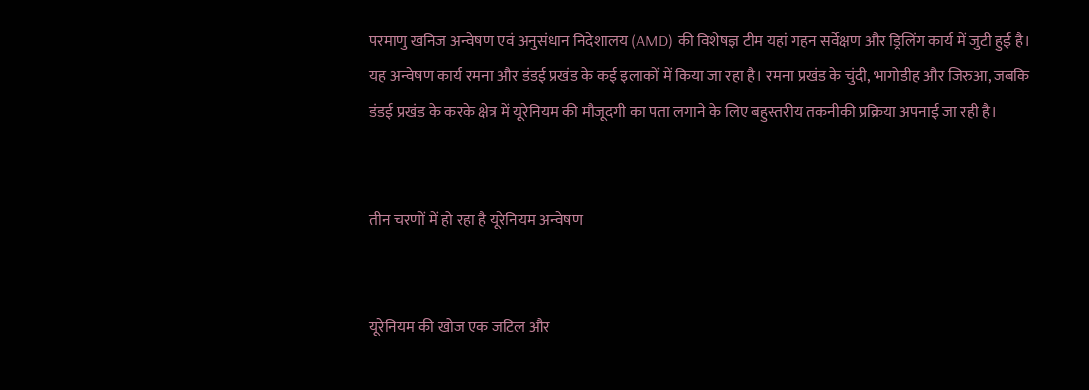परमाणु खनिज अन्वेषण एवं अनुसंधान निदेशालय (AMD) की विशेषज्ञ टीम यहां गहन सर्वेक्षण और ड्रिलिंग कार्य में जुटी हुई है।
यह अन्वेषण कार्य रमना और डंडई प्रखंड के कई इलाकों में किया जा रहा है। रमना प्रखंड के चुंदी, भागोडीह और जिरुआ, जबकि डंडई प्रखंड के करके क्षेत्र में यूरेनियम की मौजूदगी का पता लगाने के लिए बहुस्तरीय तकनीकी प्रक्रिया अपनाई जा रही है।


तीन चरणों में हो रहा है यूरेनियम अन्वेषण


यूरेनियम की खोज एक जटिल और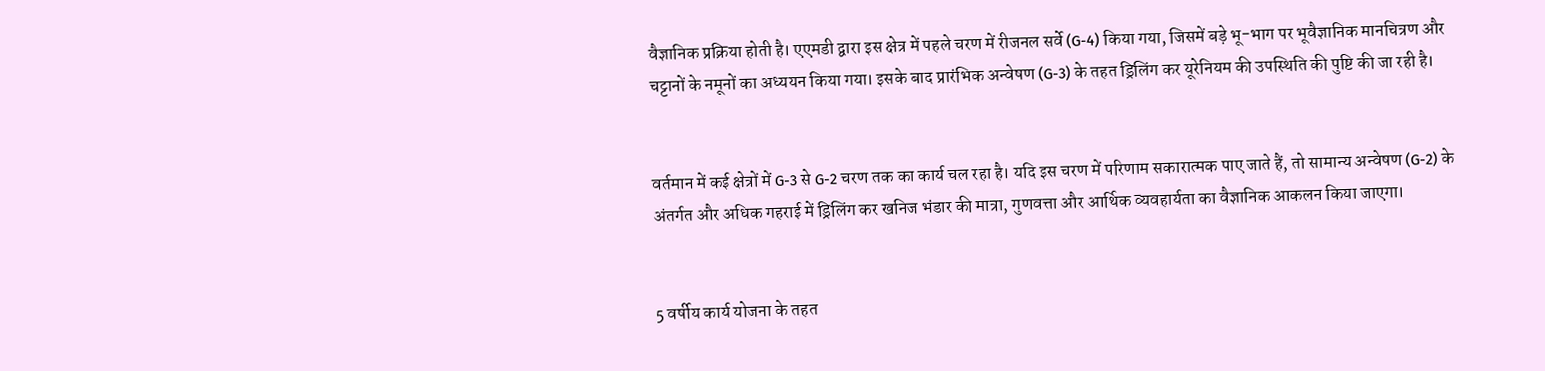वैज्ञानिक प्रक्रिया होती है। एएमडी द्वारा इस क्षेत्र में पहले चरण में रीजनल सर्वे (G-4) किया गया, जिसमें बड़े भू-भाग पर भूवैज्ञानिक मानचित्रण और चट्टानों के नमूनों का अध्ययन किया गया। इसके बाद प्रारंभिक अन्वेषण (G-3) के तहत ड्रिलिंग कर यूरेनियम की उपस्थिति की पुष्टि की जा रही है।


वर्तमान में कई क्षेत्रों में G-3 से G-2 चरण तक का कार्य चल रहा है। यदि इस चरण में परिणाम सकारात्मक पाए जाते हैं, तो सामान्य अन्वेषण (G-2) के अंतर्गत और अधिक गहराई में ड्रिलिंग कर खनिज भंडार की मात्रा, गुणवत्ता और आर्थिक व्यवहार्यता का वैज्ञानिक आकलन किया जाएगा।


5 वर्षीय कार्य योजना के तहत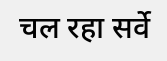चल रहा सर्वे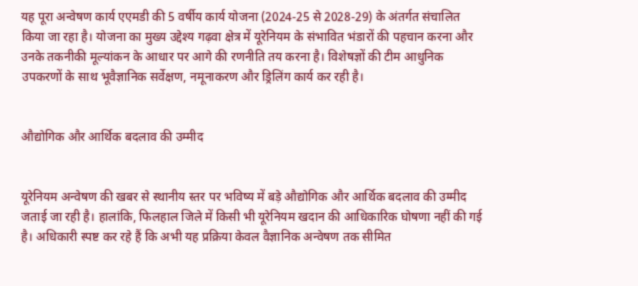यह पूरा अन्वेषण कार्य एएमडी की 5 वर्षीय कार्य योजना (2024-25 से 2028-29) के अंतर्गत संचालित किया जा रहा है। योजना का मुख्य उद्देश्य गढ़वा क्षेत्र में यूरेनियम के संभावित भंडारों की पहचान करना और उनके तकनीकी मूल्यांकन के आधार पर आगे की रणनीति तय करना है। विशेषज्ञों की टीम आधुनिक उपकरणों के साथ भूवैज्ञानिक सर्वेक्षण, नमूनाकरण और ड्रिलिंग कार्य कर रही है।


औद्योगिक और आर्थिक बदलाव की उम्मीद


यूरेनियम अन्वेषण की खबर से स्थानीय स्तर पर भविष्य में बड़े औद्योगिक और आर्थिक बदलाव की उम्मीद जताई जा रही है। हालांकि, फिलहाल जिले में किसी भी यूरेनियम खदान की आधिकारिक घोषणा नहीं की गई है। अधिकारी स्पष्ट कर रहे हैं कि अभी यह प्रक्रिया केवल वैज्ञानिक अन्वेषण तक सीमित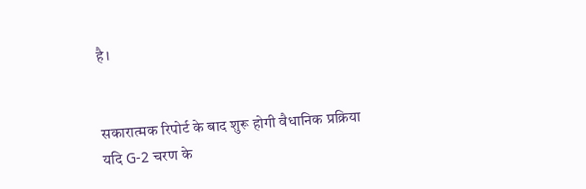है।


सकारात्मक रिपोर्ट के बाद शुरू होगी वैधानिक प्रक्रिया
यदि G-2 चरण के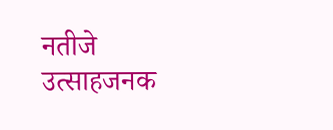नतीजे उत्साहजनक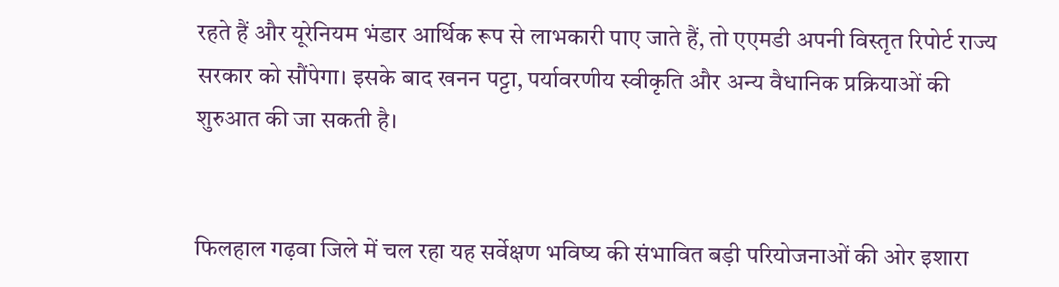रहते हैं और यूरेनियम भंडार आर्थिक रूप से लाभकारी पाए जाते हैं, तो एएमडी अपनी विस्तृत रिपोर्ट राज्य सरकार को सौंपेगा। इसके बाद खनन पट्टा, पर्यावरणीय स्वीकृति और अन्य वैधानिक प्रक्रियाओं की शुरुआत की जा सकती है।


फिलहाल गढ़वा जिले में चल रहा यह सर्वेक्षण भविष्य की संभावित बड़ी परियोजनाओं की ओर इशारा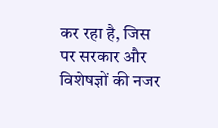कर रहा है, जिस पर सरकार और विशेषज्ञों की नजर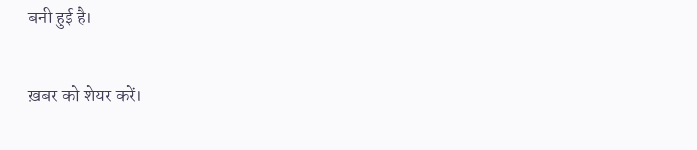बनी हुई है।

ख़बर को शेयर करें।